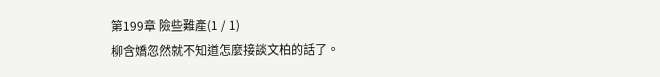第199章 險些難產(1 / 1)
柳含嬌忽然就不知道怎麼接談文柏的話了。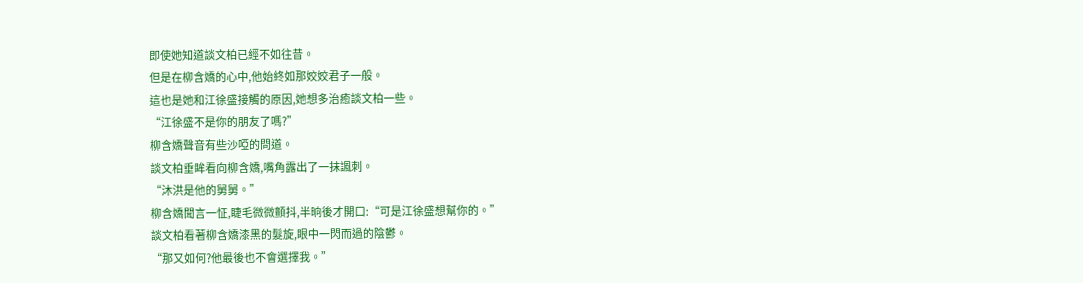即使她知道談文柏已經不如往昔。
但是在柳含嬌的心中,他始終如那姣姣君子一般。
這也是她和江徐盛接觸的原因,她想多治癒談文柏一些。
“江徐盛不是你的朋友了嗎?”
柳含嬌聲音有些沙啞的問道。
談文柏垂眸看向柳含嬌,嘴角露出了一抹諷刺。
“沐洪是他的舅舅。”
柳含嬌聞言一怔,睫毛微微顫抖,半晌後才開口:“可是江徐盛想幫你的。”
談文柏看著柳含嬌漆黑的髮旋,眼中一閃而過的陰鬱。
“那又如何?他最後也不會選擇我。”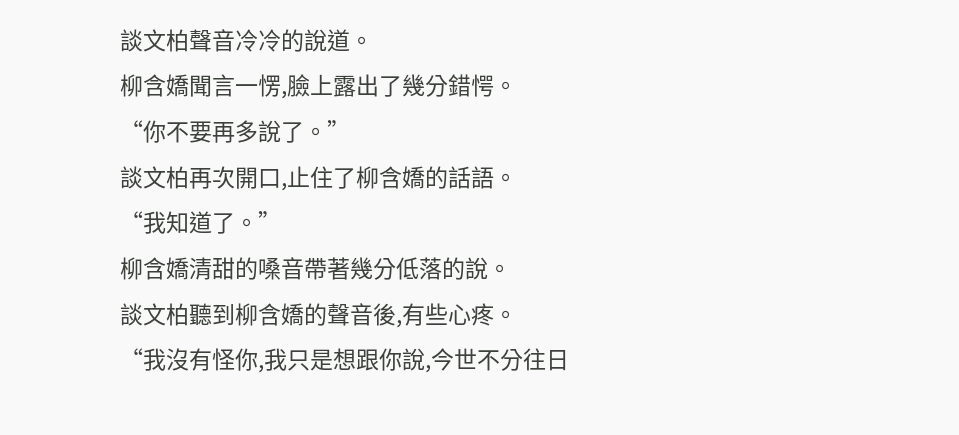談文柏聲音冷冷的說道。
柳含嬌聞言一愣,臉上露出了幾分錯愕。
“你不要再多說了。”
談文柏再次開口,止住了柳含嬌的話語。
“我知道了。”
柳含嬌清甜的嗓音帶著幾分低落的說。
談文柏聽到柳含嬌的聲音後,有些心疼。
“我沒有怪你,我只是想跟你說,今世不分往日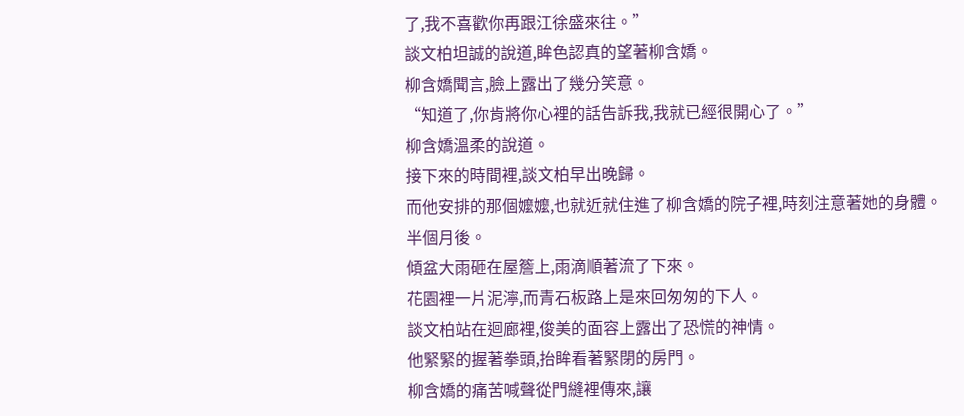了,我不喜歡你再跟江徐盛來往。”
談文柏坦誠的說道,眸色認真的望著柳含嬌。
柳含嬌聞言,臉上露出了幾分笑意。
“知道了,你肯將你心裡的話告訴我,我就已經很開心了。”
柳含嬌溫柔的說道。
接下來的時間裡,談文柏早出晚歸。
而他安排的那個嬤嬤,也就近就住進了柳含嬌的院子裡,時刻注意著她的身體。
半個月後。
傾盆大雨砸在屋簷上,雨滴順著流了下來。
花園裡一片泥濘,而青石板路上是來回匆匆的下人。
談文柏站在迴廊裡,俊美的面容上露出了恐慌的神情。
他緊緊的握著拳頭,抬眸看著緊閉的房門。
柳含嬌的痛苦喊聲從門縫裡傳來,讓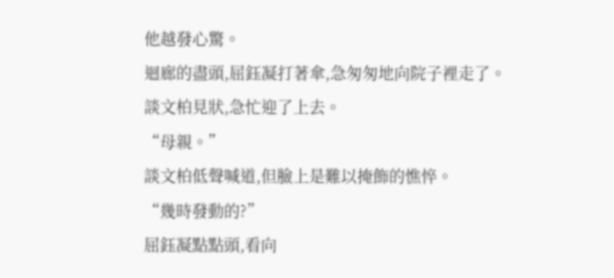他越發心驚。
迴廊的盡頭,屈鈺凝打著傘,急匆匆地向院子裡走了。
談文柏見狀,急忙迎了上去。
“母親。”
談文柏低聲喊道,但臉上是難以掩飾的憔悴。
“幾時發動的?”
屈鈺凝點點頭,看向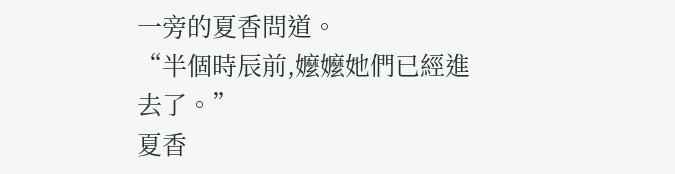一旁的夏香問道。
“半個時辰前,嬤嬤她們已經進去了。”
夏香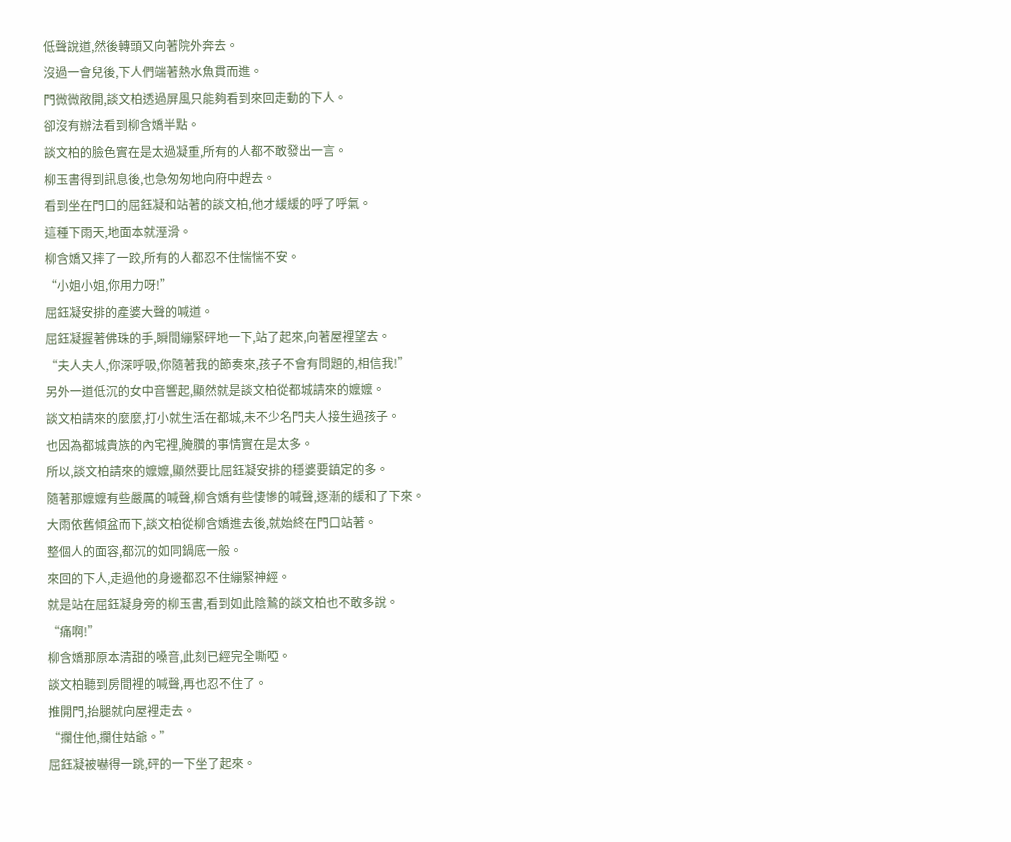低聲說道,然後轉頭又向著院外奔去。
沒過一會兒後,下人們端著熱水魚貫而進。
門微微敞開,談文柏透過屏風只能夠看到來回走動的下人。
卻沒有辦法看到柳含嬌半點。
談文柏的臉色實在是太過凝重,所有的人都不敢發出一言。
柳玉書得到訊息後,也急匆匆地向府中趕去。
看到坐在門口的屈鈺凝和站著的談文柏,他才緩緩的呼了呼氣。
這種下雨天,地面本就溼滑。
柳含嬌又摔了一跤,所有的人都忍不住惴惴不安。
“小姐小姐,你用力呀!”
屈鈺凝安排的產婆大聲的喊道。
屈鈺凝握著佛珠的手,瞬間繃緊砰地一下,站了起來,向著屋裡望去。
“夫人夫人,你深呼吸,你隨著我的節奏來,孩子不會有問題的,相信我!”
另外一道低沉的女中音響起,顯然就是談文柏從都城請來的嬤嬤。
談文柏請來的麼麼,打小就生活在都城,未不少名門夫人接生過孩子。
也因為都城貴族的內宅裡,腌臢的事情實在是太多。
所以,談文柏請來的嬤嬤,顯然要比屈鈺凝安排的穩婆要鎮定的多。
隨著那嬤嬤有些嚴厲的喊聲,柳含嬌有些悽慘的喊聲,逐漸的緩和了下來。
大雨依舊傾盆而下,談文柏從柳含嬌進去後,就始終在門口站著。
整個人的面容,都沉的如同鍋底一般。
來回的下人,走過他的身邊都忍不住繃緊神經。
就是站在屈鈺凝身旁的柳玉書,看到如此陰鷙的談文柏也不敢多說。
“痛啊!”
柳含嬌那原本清甜的嗓音,此刻已經完全嘶啞。
談文柏聽到房間裡的喊聲,再也忍不住了。
推開門,抬腿就向屋裡走去。
“攔住他,攔住姑爺。”
屈鈺凝被嚇得一跳,砰的一下坐了起來。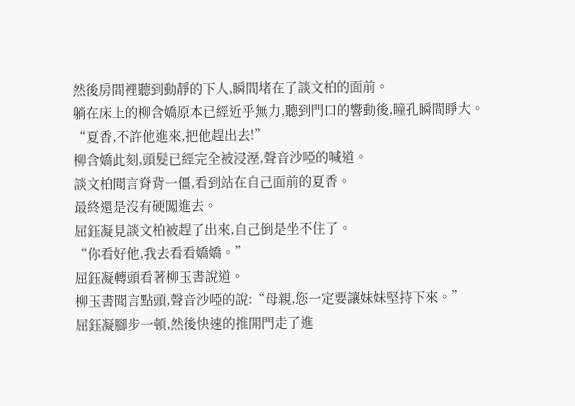然後房間裡聽到動靜的下人,瞬間堵在了談文柏的面前。
躺在床上的柳含嬌原本已經近乎無力,聽到門口的響動後,瞳孔瞬間睜大。
“夏香,不許他進來,把他趕出去!”
柳含嬌此刻,頭髮已經完全被浸溼,聲音沙啞的喊道。
談文柏聞言脊背一僵,看到站在自己面前的夏香。
最終還是沒有硬闖進去。
屈鈺凝見談文柏被趕了出來,自己倒是坐不住了。
“你看好他,我去看看嬌嬌。”
屈鈺凝轉頭看著柳玉書說道。
柳玉書聞言點頭,聲音沙啞的說:“母親,您一定要讓妹妹堅持下來。”
屈鈺凝腳步一頓,然後快速的推開門走了進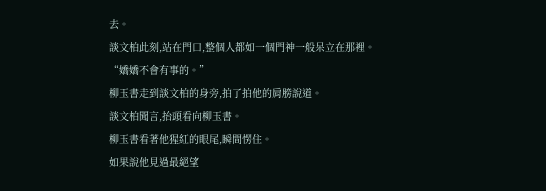去。
談文柏此刻,站在門口,整個人都如一個門神一般呆立在那裡。
“嬌嬌不會有事的。”
柳玉書走到談文柏的身旁,拍了拍他的肩膀說道。
談文柏聞言,抬頭看向柳玉書。
柳玉書看著他猩紅的眼尾,瞬間愣住。
如果說他見過最絕望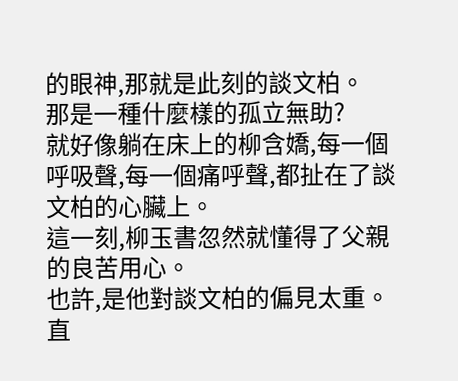的眼神,那就是此刻的談文柏。
那是一種什麼樣的孤立無助?
就好像躺在床上的柳含嬌,每一個呼吸聲,每一個痛呼聲,都扯在了談文柏的心臟上。
這一刻,柳玉書忽然就懂得了父親的良苦用心。
也許,是他對談文柏的偏見太重。
直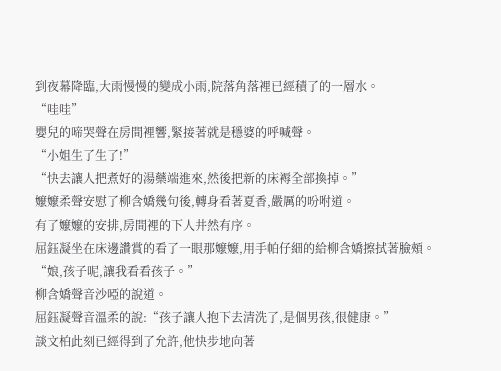到夜幕降臨,大雨慢慢的變成小雨,院落角落裡已經積了的一層水。
“哇哇”
嬰兒的啼哭聲在房間裡響,緊接著就是穩婆的呼喊聲。
“小姐生了生了!”
“快去讓人把煮好的湯藥端進來,然後把新的床褥全部換掉。”
嬤嬤柔聲安慰了柳含嬌幾句後,轉身看著夏香,嚴厲的吩咐道。
有了嬤嬤的安排,房間裡的下人井然有序。
屈鈺凝坐在床邊讚賞的看了一眼那嬤嬤,用手帕仔細的給柳含嬌擦拭著臉頰。
“娘,孩子呢,讓我看看孩子。”
柳含嬌聲音沙啞的說道。
屈鈺凝聲音溫柔的說:“孩子讓人抱下去清洗了,是個男孩,很健康。”
談文柏此刻已經得到了允許,他快步地向著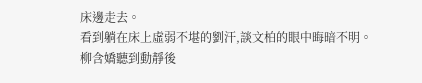床邊走去。
看到躺在床上虛弱不堪的劉汗,談文柏的眼中晦暗不明。
柳含嬌聽到動靜後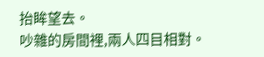抬眸望去。
吵雜的房間裡,兩人四目相對。